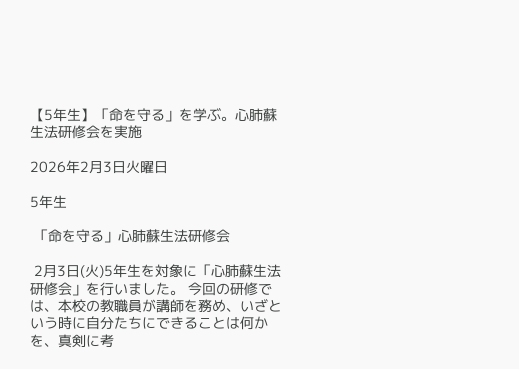【5年生】「命を守る」を学ぶ。心肺蘇生法研修会を実施

2026年2月3日火曜日

5年生

 「命を守る」心肺蘇生法研修会

 2月3日(火)5年生を対象に「心肺蘇生法研修会」を行いました。 今回の研修では、本校の教職員が講師を務め、いざという時に自分たちにできることは何かを、真剣に考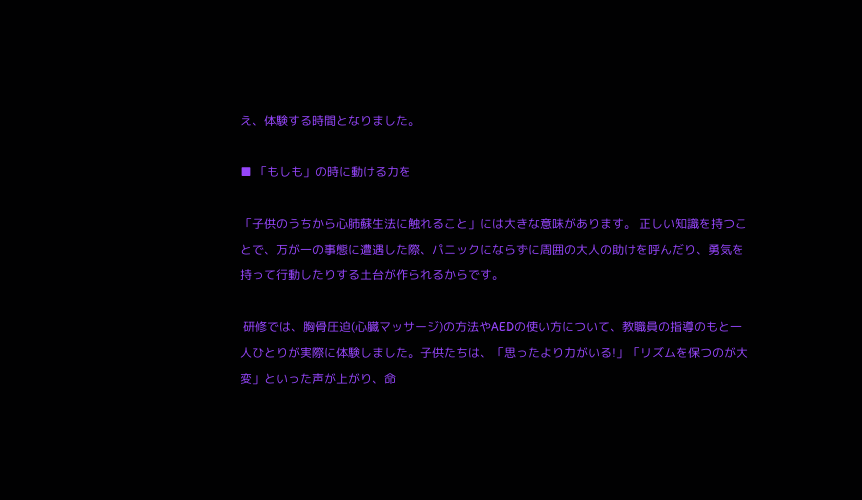え、体験する時間となりました。

■ 「もしも」の時に動ける力を

「子供のうちから心肺蘇生法に触れること」には大きな意味があります。 正しい知識を持つことで、万が一の事態に遭遇した際、パニックにならずに周囲の大人の助けを呼んだり、勇気を持って行動したりする土台が作られるからです。

 研修では、胸骨圧迫(心臓マッサージ)の方法やAEDの使い方について、教職員の指導のもと一人ひとりが実際に体験しました。子供たちは、「思ったより力がいる!」「リズムを保つのが大変」といった声が上がり、命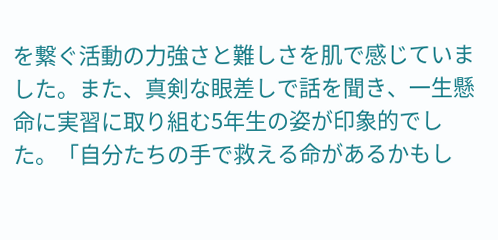を繋ぐ活動の力強さと難しさを肌で感じていました。また、真剣な眼差しで話を聞き、一生懸命に実習に取り組む5年生の姿が印象的でした。「自分たちの手で救える命があるかもし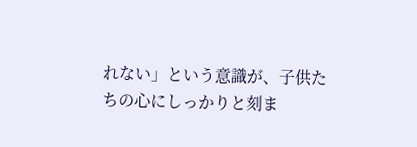れない」という意識が、子供たちの心にしっかりと刻ま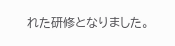れた研修となりました。